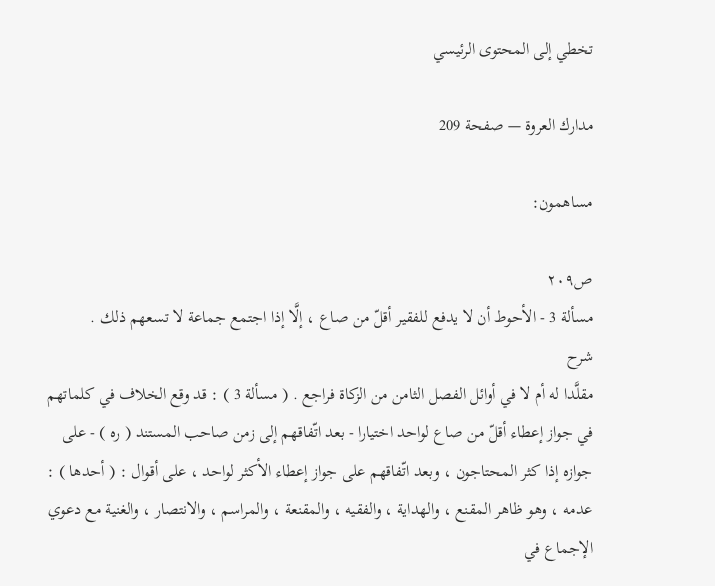تخطي إلى المحتوى الرئيسي

مدارك العروة — صفحة 209

مساهمون:

ص٢٠٩
مسألة 3 - الأحوط أن لا يدفع للفقير أقلّ من صاع ، إلَّا إذا اجتمع جماعة لا تسعهم ذلك .
شرح
مقلَّدا له أم لا في أوائل الفصل الثامن من الزكاة فراجع . ( مسألة 3 ) : قد وقع الخلاف في كلماتهم في جواز إعطاء أقلّ من صاع لواحد اختيارا - بعد اتّفاقهم إلى زمن صاحب المستند ( ره ) - على جوازه إذا كثر المحتاجون ، وبعد اتّفاقهم على جواز إعطاء الأكثر لواحد ، على أقوال : ( أحدها ) : عدمه ، وهو ظاهر المقنع ، والهداية ، والفقيه ، والمقنعة ، والمراسم ، والانتصار ، والغنية مع دعوي الإجماع في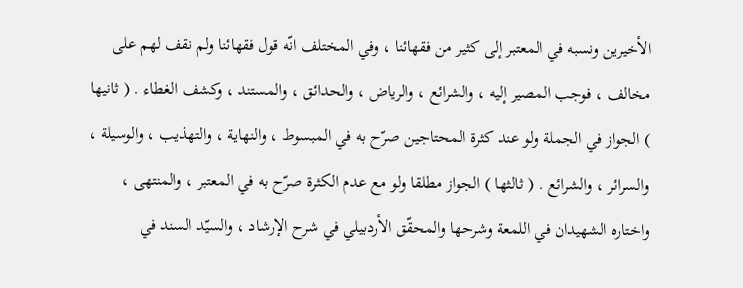الأخيرين ونسبه في المعتبر إلى كثير من فقهائنا ، وفي المختلف انّه قول فقهائنا ولم نقف لهم على مخالف ، فوجب المصير إليه ، والشرائع ، والرياض ، والحدائق ، والمستند ، وكشف الغطاء . ( ثانيها ) الجواز في الجملة ولو عند كثرة المحتاجين صرّح به في المبسوط ، والنهاية ، والتهذيب ، والوسيلة ، والسرائر ، والشرائع . ( ثالثها ) الجواز مطلقا ولو مع عدم الكثرة صرّح به في المعتبر ، والمنتهى ، واختاره الشهيدان في اللمعة وشرحها والمحقّق الأردبيلي في شرح الإرشاد ، والسيّد السند في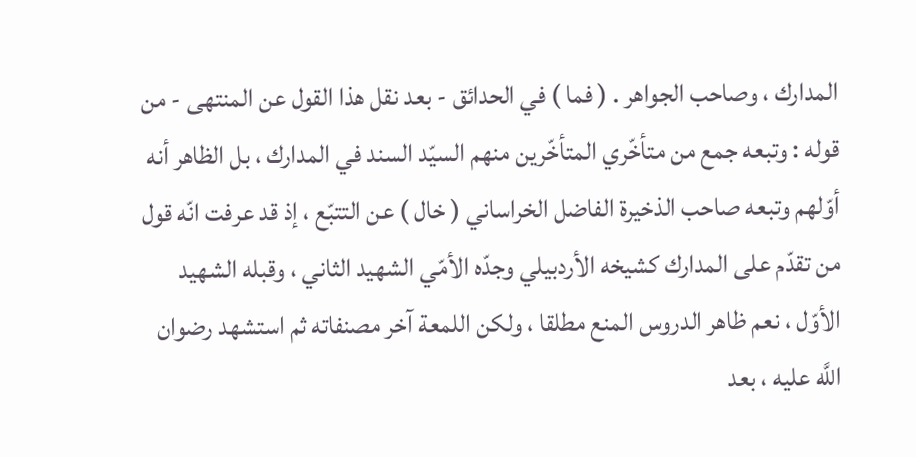المدارك ، وصاحب الجواهر . ( فما ) في الحدائق - بعد نقل هذا القول عن المنتهى - من قوله : وتبعه جمع من متأخّري المتأخّرين منهم السيّد السند في المدارك ، بل الظاهر أنه أوّلهم وتبعه صاحب الذخيرة الفاضل الخراساني ( خال ) عن التتبّع ، إذ قد عرفت انّه قول من تقدّم على المدارك كشيخه الأردبيلي وجدّه الأمّي الشهيد الثاني ، وقبله الشهيد الأوّل ، نعم ظاهر الدروس المنع مطلقا ، ولكن اللمعة آخر مصنفاته ثم استشهد رضوان اللَّه عليه ، بعد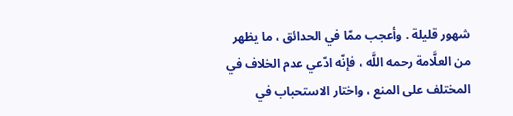شهور قليلة . وأعجب ممّا في الحدائق ، ما يظهر من العلَّامة رحمه اللَّه ، فإنّه ادّعي عدم الخلاف في المختلف على المنع ، واختار الاستحباب في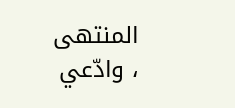المنتهى ، وادّعي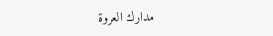مدارك العروة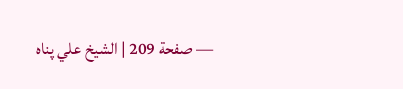— صفحة 209 | الشيخ علي پناه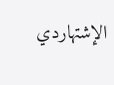الإشتهاردي